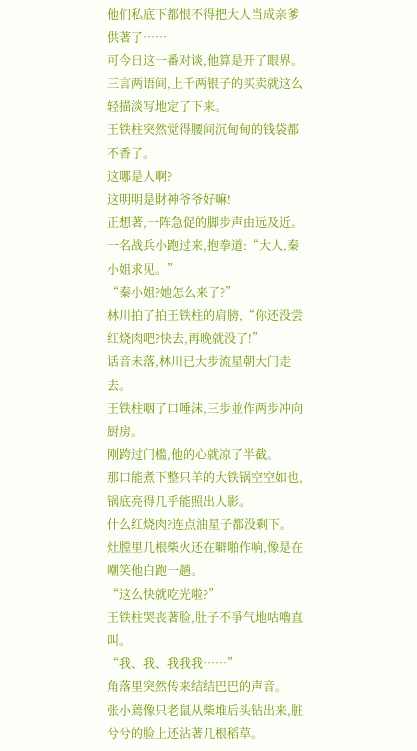他们私底下都恨不得把大人当成亲爹供著了……
可今日这一番对谈,他算是开了眼界。
三言两语间,上千两银子的买卖就这么轻描淡写地定了下来。
王铁柱突然觉得腰间沉甸甸的钱袋都不香了。
这哪是人啊?
这明明是財神爷爷好嘛!
正想著,一阵急促的脚步声由远及近。
一名战兵小跑过来,抱拳道:“大人,秦小姐求见。”
“秦小姐?她怎么来了?”
林川拍了拍王铁柱的肩膀,“你还没尝红烧肉吧?快去,再晚就没了!”
话音未落,林川已大步流星朝大门走去。
王铁柱咽了口唾沫,三步並作两步冲向厨房。
刚跨过门槛,他的心就凉了半截。
那口能煮下整只羊的大铁锅空空如也,锅底亮得几乎能照出人影。
什么红烧肉?连点油星子都没剩下。
灶膛里几根柴火还在噼啪作响,像是在嘲笑他白跑一趟。
“这么快就吃光啦?”
王铁柱哭丧著脸,肚子不爭气地咕嚕直叫。
“我、我、我我我……”
角落里突然传来结结巴巴的声音。
张小蔫像只老鼠从柴堆后头钻出来,脏兮兮的脸上还沾著几根稻草。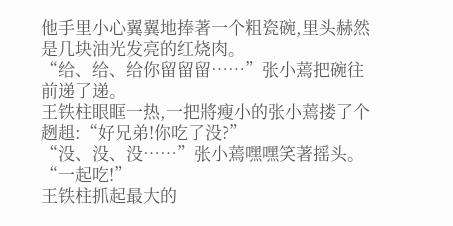他手里小心翼翼地捧著一个粗瓷碗,里头赫然是几块油光发亮的红烧肉。
“给、给、给你留留留……”张小蔫把碗往前递了递。
王铁柱眼眶一热,一把將瘦小的张小蔫搂了个趔趄:“好兄弟!你吃了没?”
“没、没、没……”张小蔫嘿嘿笑著摇头。
“一起吃!”
王铁柱抓起最大的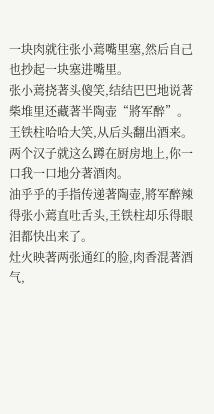一块肉就往张小蔫嘴里塞,然后自己也抄起一块塞进嘴里。
张小蔫挠著头傻笑,结结巴巴地说著柴堆里还藏著半陶壶“將军醉”。
王铁柱哈哈大笑,从后头翻出酒来。
两个汉子就这么蹲在厨房地上,你一口我一口地分著酒肉。
油乎乎的手指传递著陶壶,將军醉辣得张小蔫直吐舌头,王铁柱却乐得眼泪都快出来了。
灶火映著两张通红的脸,肉香混著酒气,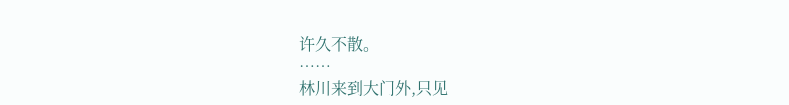许久不散。
……
林川来到大门外,只见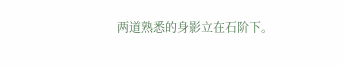两道熟悉的身影立在石阶下。